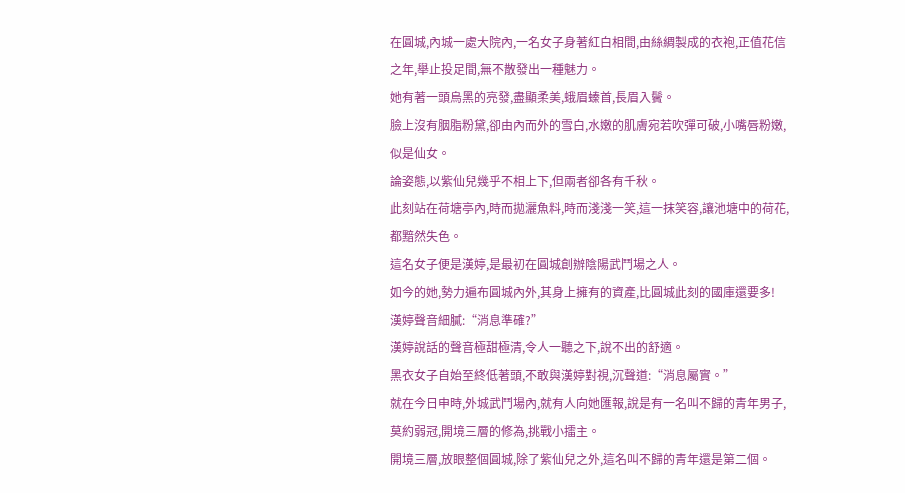在圓城,內城一處大院內,一名女子身著紅白相間,由絲綢製成的衣袍,正值花信之年,舉止投足間,無不散發出一種魅力。
她有著一頭烏黑的亮發,盡顯柔美,蛾眉螓首,長眉入鬢。
臉上沒有胭脂粉黛,卻由內而外的雪白,水嫩的肌膚宛若吹彈可破,小嘴唇粉嫩,似是仙女。
論姿態,以紫仙兒幾乎不相上下,但兩者卻各有千秋。
此刻站在荷塘亭內,時而拋灑魚料,時而淺淺一笑,這一抹笑容,讓池塘中的荷花,都黯然失色。
這名女子便是漢婷,是最初在圓城創辦陰陽武鬥場之人。
如今的她,勢力遍布圓城內外,其身上擁有的資產,比圓城此刻的國庫還要多!
漢婷聲音細膩:“消息準確?”
漢婷說話的聲音極甜極清,令人一聽之下,說不出的舒適。
黑衣女子自始至終低著頭,不敢與漢婷對視,沉聲道:“消息屬實。”
就在今日申時,外城武鬥場內,就有人向她匯報,說是有一名叫不歸的青年男子,莫約弱冠,開境三層的修為,挑戰小擂主。
開境三層,放眼整個圓城,除了紫仙兒之外,這名叫不歸的青年還是第二個。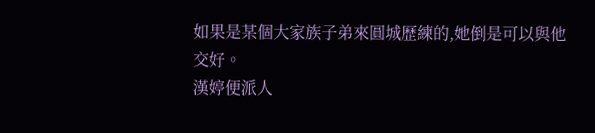如果是某個大家族子弟來圓城歷練的,她倒是可以與他交好。
漢婷便派人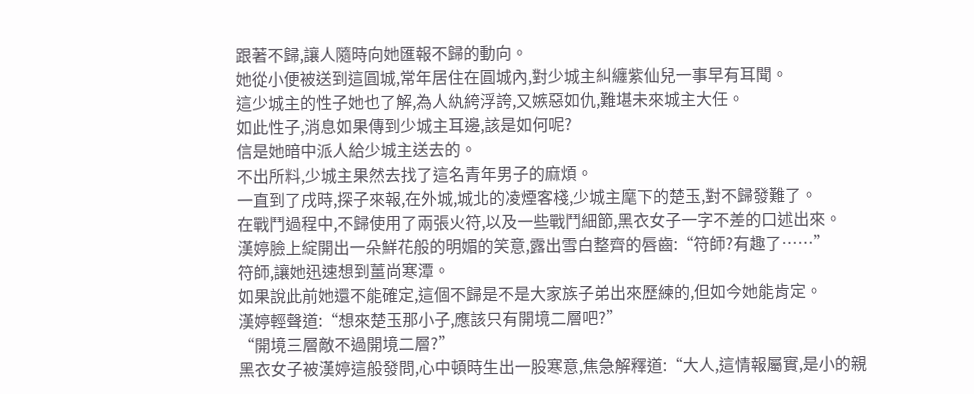跟著不歸,讓人隨時向她匯報不歸的動向。
她從小便被送到這圓城,常年居住在圓城內,對少城主糾纏紫仙兒一事早有耳聞。
這少城主的性子她也了解,為人紈絝浮誇,又嫉惡如仇,難堪未來城主大任。
如此性子,消息如果傳到少城主耳邊,該是如何呢?
信是她暗中派人給少城主送去的。
不出所料,少城主果然去找了這名青年男子的麻煩。
一直到了戌時,探子來報,在外城,城北的凌煙客棧,少城主麾下的楚玉,對不歸發難了。
在戰鬥過程中,不歸使用了兩張火符,以及一些戰鬥細節,黑衣女子一字不差的口述出來。
漢婷臉上綻開出一朵鮮花般的明媚的笑意,露出雪白整齊的唇齒:“符師?有趣了……”
符師,讓她迅速想到薑尚寒潭。
如果說此前她還不能確定,這個不歸是不是大家族子弟出來歷練的,但如今她能肯定。
漢婷輕聲道:“想來楚玉那小子,應該只有開境二層吧?”
“開境三層敵不過開境二層?”
黑衣女子被漢婷這般發問,心中頓時生出一股寒意,焦急解釋道:“大人,這情報屬實,是小的親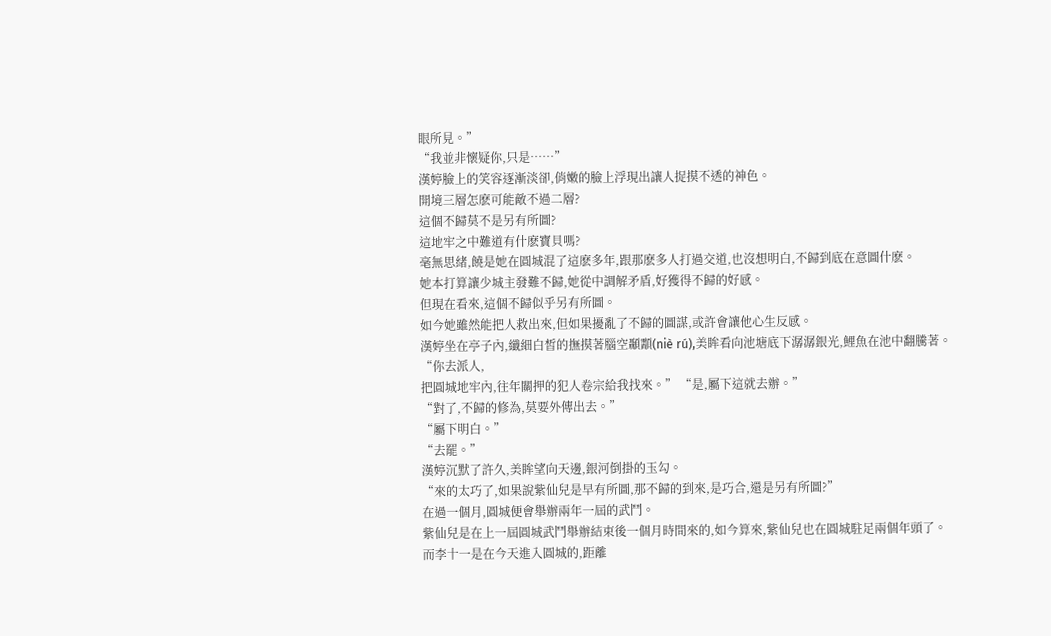眼所見。”
“我並非懷疑你,只是……”
漢婷臉上的笑容逐漸淡卻,俏嫩的臉上浮現出讓人捉摸不透的神色。
開境三層怎麽可能敵不過二層?
這個不歸莫不是另有所圖?
這地牢之中難道有什麽寶貝嗎?
毫無思緒,饒是她在圓城混了這麽多年,跟那麽多人打過交道,也沒想明白,不歸到底在意圖什麽。
她本打算讓少城主發難不歸,她從中調解矛盾,好獲得不歸的好感。
但現在看來,這個不歸似乎另有所圖。
如今她雖然能把人救出來,但如果擾亂了不歸的圖謀,或許會讓他心生反感。
漢婷坐在亭子內,纖細白皙的撫摸著腦空顳顬(niè rú),美眸看向池塘底下潺潺銀光,鯉魚在池中翻騰著。
“你去派人,
把圓城地牢內,往年關押的犯人卷宗給我找來。” “是,屬下這就去辦。”
“對了,不歸的修為,莫要外傳出去。”
“屬下明白。”
“去罷。”
漢婷沉默了許久,美眸望向天邊,銀河倒掛的玉勾。
“來的太巧了,如果說紫仙兒是早有所圖,那不歸的到來,是巧合,還是另有所圖?”
在過一個月,圓城便會舉辦兩年一屆的武鬥。
紫仙兒是在上一屆圓城武鬥舉辦結束後一個月時間來的,如今算來,紫仙兒也在圓城駐足兩個年頭了。
而李十一是在今天進入圓城的,距離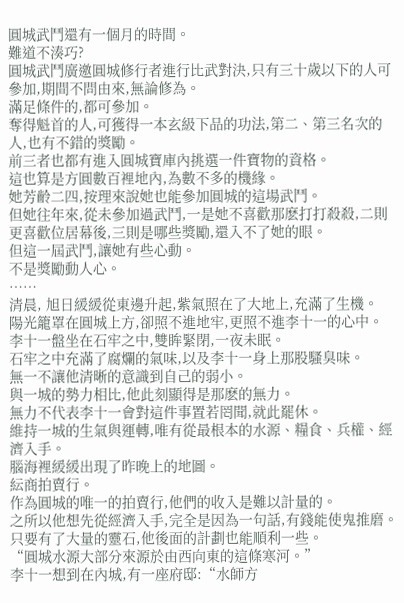圓城武鬥還有一個月的時間。
難道不湊巧?
圓城武鬥廣邀圓城修行者進行比武對決,只有三十歲以下的人可參加,期間不問由來,無論修為。
滿足條件的,都可參加。
奪得魁首的人,可獲得一本玄級下品的功法,第二、第三名次的人,也有不錯的獎勵。
前三者也都有進入圓城寶庫內挑選一件寶物的資格。
這也算是方圓數百裡地內,為數不多的機緣。
她芳齡二四,按理來說她也能參加圓城的這場武鬥。
但她往年來,從未參加過武鬥,一是她不喜歡那麽打打殺殺,二則更喜歡位居幕後,三則是哪些獎勵,還入不了她的眼。
但這一屆武鬥,讓她有些心動。
不是獎勵動人心。
……
清晨, 旭日緩緩從東邊升起,紫氣照在了大地上,充滿了生機。
陽光籠罩在圓城上方,卻照不進地牢,更照不進李十一的心中。
李十一盤坐在石牢之中,雙眸緊閉,一夜未眠。
石牢之中充滿了腐爛的氣味,以及李十一身上那股騷臭味。
無一不讓他清晰的意識到自己的弱小。
與一城的勢力相比,他此刻顯得是那麽的無力。
無力不代表李十一會對這件事置若罔聞,就此罷休。
維持一城的生氣與運轉,唯有從最根本的水源、糧食、兵權、經濟入手。
腦海裡緩緩出現了昨晚上的地圖。
紜商拍賣行。
作為圓城的唯一的拍賣行,他們的收入是難以計量的。
之所以他想先從經濟入手,完全是因為一句話,有錢能使鬼推磨。
只要有了大量的靈石,他後面的計劃也能順利一些。
“圓城水源大部分來源於由西向東的這條寒河。”
李十一想到在內城,有一座府邸:“水師方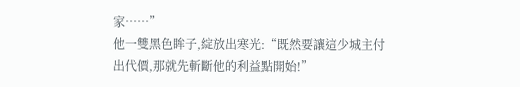家……”
他一雙黑色眸子,綻放出寒光:“既然要讓這少城主付出代價,那就先斬斷他的利益點開始!”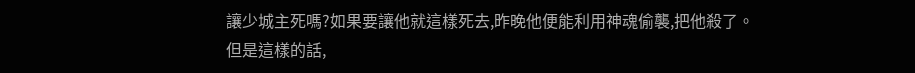讓少城主死嗎?如果要讓他就這樣死去,昨晚他便能利用神魂偷襲,把他殺了。
但是這樣的話,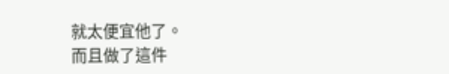就太便宜他了。
而且做了這件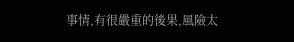事情,有很嚴重的後果,風險太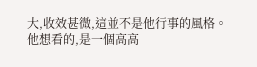大,收效甚微,這並不是他行事的風格。
他想看的,是一個高高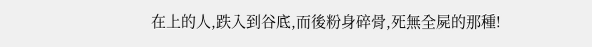在上的人,跌入到谷底,而後粉身碎骨,死無全屍的那種!